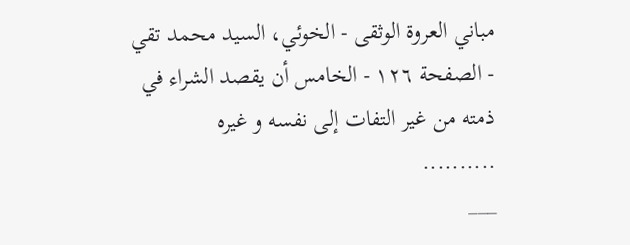مباني العروة الوثقى - الخوئي، السيد محمد تقي - الصفحة ١٢٦ - الخامس أن يقصد الشراء في ذمته من غير التفات إلى نفسه و غيره
..........
___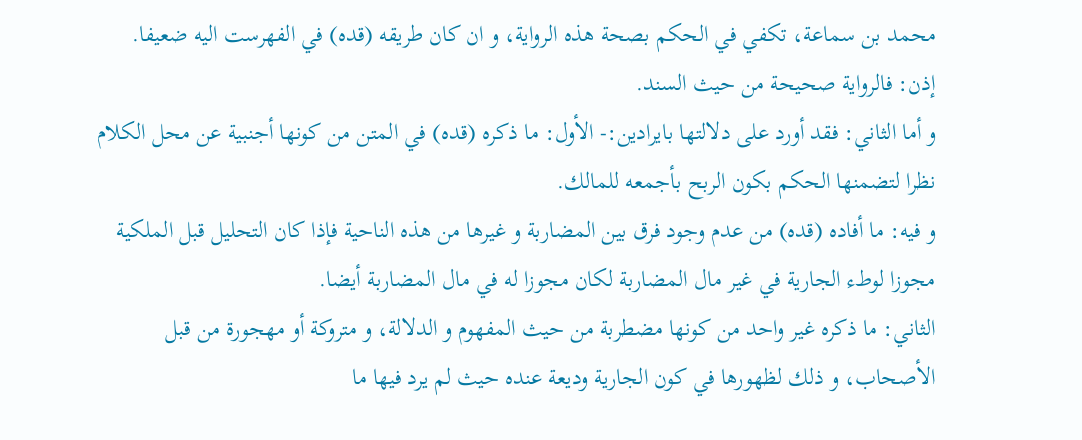محمد بن سماعة، تكفي في الحكم بصحة هذه الرواية، و ان كان طريقه (قده) في الفهرست اليه ضعيفا.
إذن: فالرواية صحيحة من حيث السند.
و أما الثاني: فقد أورد على دلالتها بايرادين:- الأول: ما ذكره (قده) في المتن من كونها أجنبية عن محل الكلام نظرا لتضمنها الحكم بكون الربح بأجمعه للمالك.
و فيه: ما أفاده (قده) من عدم وجود فرق بين المضاربة و غيرها من هذه الناحية فإذا كان التحليل قبل الملكية مجوزا لوطء الجارية في غير مال المضاربة لكان مجوزا له في مال المضاربة أيضا.
الثاني: ما ذكره غير واحد من كونها مضطربة من حيث المفهوم و الدلالة، و متروكة أو مهجورة من قبل الأصحاب، و ذلك لظهورها في كون الجارية وديعة عنده حيث لم يرد فيها ما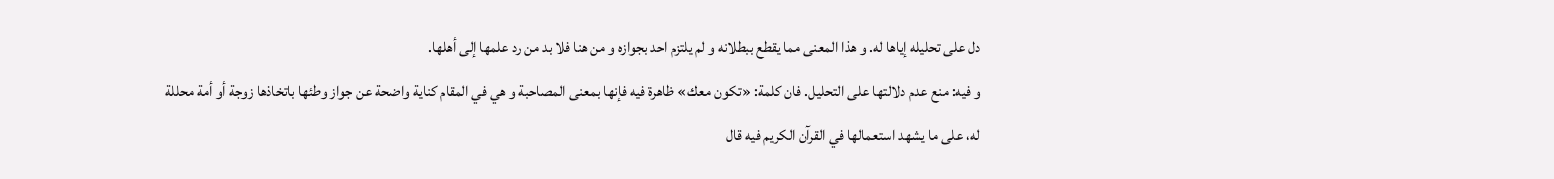دل على تحليله إياها له. و هذا المعنى مما يقطع ببطلانه و لم يلتزم احد بجوازه و من هنا فلا بد من رد علمها إلى أهلها.
و فيه: منع عدم دلالتها على التحليل. فان كلمة: «تكون معك» ظاهرة فيه فإنها بمعنى المصاحبة و هي في المقام كناية واضحة عن جواز وطئها باتخاذها زوجة أو أمة محللة له، على ما يشهد استعمالها في القرآن الكريم فيه قال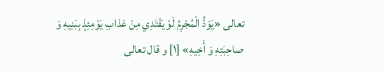تعالى «يَوَدُّ الْمُجْرِمُ لَوْ يَفْتَدِي مِنْ عَذابِ يَوْمِئِذٍ بِبَنِيهِ وَ صاحِبَتِهِ وَ أَخِيهِ» [١] و قال تعالى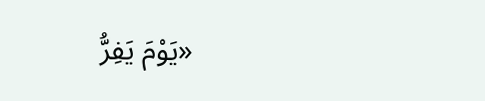«يَوْمَ يَفِرُّ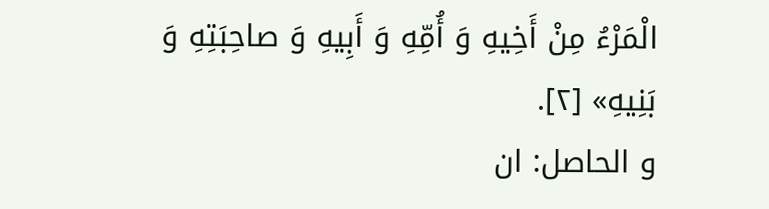الْمَرْءُ مِنْ أَخِيهِ وَ أُمِّهِ وَ أَبِيهِ وَ صاحِبَتِهِ وَ بَنِيهِ» [٢].
و الحاصل: ان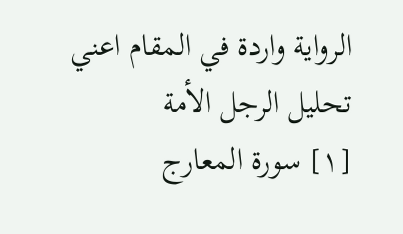الرواية واردة في المقام اعني تحليل الرجل الأمة
[١] سورة المعارج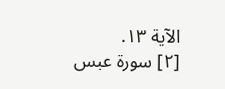الآية ١٣.
[٢] سورة عبس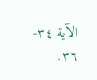الآية ٣٤- ٣٦.